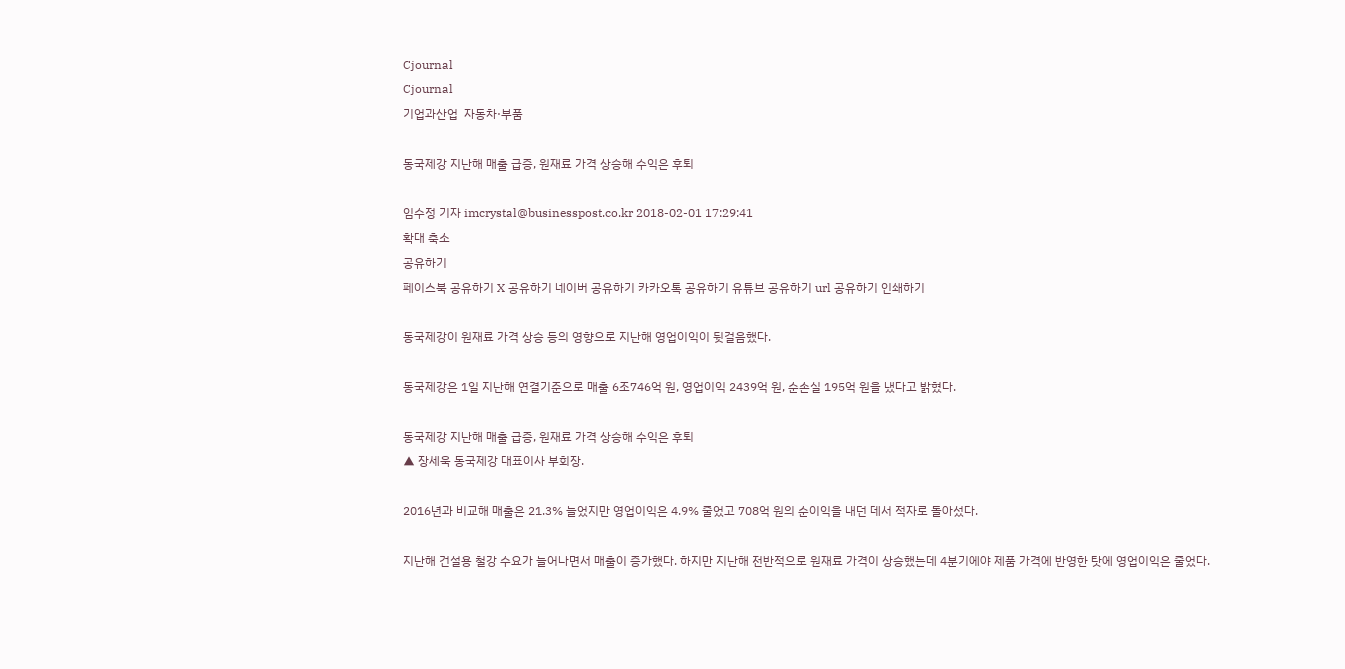Cjournal
Cjournal
기업과산업  자동차·부품

동국제강 지난해 매출 급증, 원재료 가격 상승해 수익은 후퇴

임수정 기자 imcrystal@businesspost.co.kr 2018-02-01 17:29:41
확대 축소
공유하기
페이스북 공유하기 X 공유하기 네이버 공유하기 카카오톡 공유하기 유튜브 공유하기 url 공유하기 인쇄하기

동국제강이 원재료 가격 상승 등의 영향으로 지난해 영업이익이 뒷걸음했다.

동국제강은 1일 지난해 연결기준으로 매출 6조746억 원, 영업이익 2439억 원, 순손실 195억 원을 냈다고 밝혔다.

동국제강 지난해 매출 급증, 원재료 가격 상승해 수익은 후퇴
▲ 장세욱 동국제강 대표이사 부회장.

2016년과 비교해 매출은 21.3% 늘었지만 영업이익은 4.9% 줄었고 708억 원의 순이익을 내던 데서 적자로 돌아섰다.

지난해 건설용 철강 수요가 늘어나면서 매출이 증가했다. 하지만 지난해 전반적으로 원재료 가격이 상승했는데 4분기에야 제품 가격에 반영한 탓에 영업이익은 줄었다.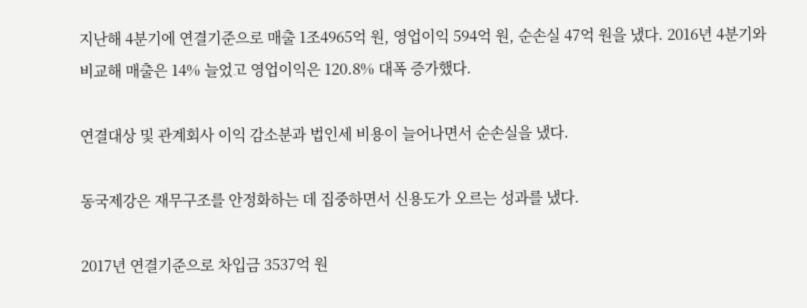지난해 4분기에 연결기준으로 매출 1조4965억 원, 영업이익 594억 원, 순손실 47억 원을 냈다. 2016년 4분기와 비교해 매출은 14% 늘었고 영업이익은 120.8% 대폭 증가했다.

연결대상 및 관계회사 이익 감소분과 법인세 비용이 늘어나면서 순손실을 냈다.

동국제강은 재무구조를 안정화하는 데 집중하면서 신용도가 오르는 성과를 냈다.

2017년 연결기준으로 차입금 3537억 원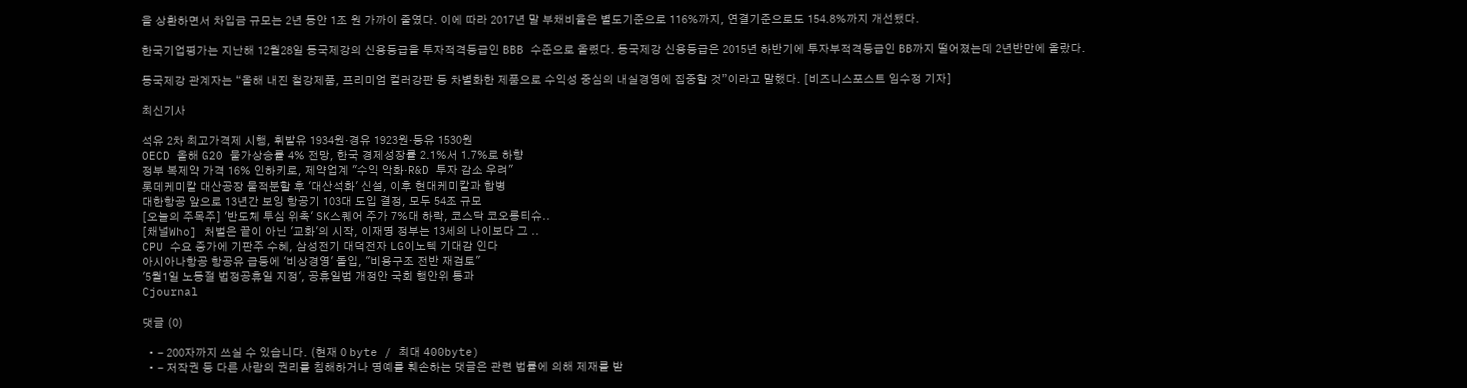을 상환하면서 차입금 규모는 2년 동안 1조 원 가까이 줄였다. 이에 따라 2017년 말 부채비율은 별도기준으로 116%까지, 연결기준으로도 154.8%까지 개선됐다.

한국기업평가는 지난해 12월28일 동국제강의 신용등급을 투자적격등급인 BBB 수준으로 올렸다. 동국제강 신용등급은 2015년 하반기에 투자부적격등급인 BB까지 떨어졌는데 2년반만에 올랐다.

동국제강 관계자는 “올해 내진 철강제품, 프리미엄 컬러강판 등 차별화한 제품으로 수익성 중심의 내실경영에 집중할 것”이라고 말했다. [비즈니스포스트 임수정 기자]

최신기사

석유 2차 최고가격제 시행, 휘발유 1934원·경유 1923원·등유 1530원
OECD 올해 G20 물가상승률 4% 전망, 한국 경제성장률 2.1%서 1.7%로 하향
정부 복제약 가격 16% 인하키로, 제약업계 "수익 악화·R&D 투자 감소 우려"
롯데케미칼 대산공장 물적분할 후 '대산석화' 신설, 이후 현대케미칼과 합병
대한항공 앞으로 13년간 보잉 항공기 103대 도입 결정, 모두 54조 규모
[오늘의 주목주] '반도체 투심 위축' SK스퀘어 주가 7%대 하락, 코스닥 코오롱티슈..
[채널Who] 처벌은 끝이 아닌 '교화'의 시작, 이재명 정부는 13세의 나이보다 그 ..
CPU 수요 증가에 기판주 수혜, 삼성전기 대덕전자 LG이노텍 기대감 인다
아시아나항공 항공유 급등에 '비상경영' 돌입, "비용구조 전반 재검토"
'5월1일 노동절 법정공휴일 지정', 공휴일법 개정안 국회 행안위 통과
Cjournal

댓글 (0)

  • - 200자까지 쓰실 수 있습니다. (현재 0 byte / 최대 400byte)
  • - 저작권 등 다른 사람의 권리를 침해하거나 명예를 훼손하는 댓글은 관련 법률에 의해 제재를 받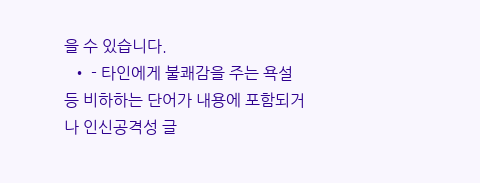을 수 있습니다.
  • - 타인에게 불쾌감을 주는 욕설 등 비하하는 단어가 내용에 포함되거나 인신공격성 글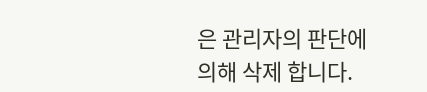은 관리자의 판단에 의해 삭제 합니다.